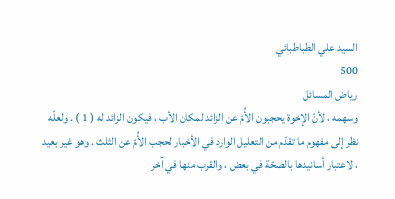السيد علي الطباطبائي
500
رياض المسائل
وسهمه ، لأنّ الإخوة يحجبون الأُمّ عن الزائد لمكان الأب ، فيكون الزائد له ( 1 ) . ولعلّه نظر إلى مفهوم ما تقدّم من التعليل الوارد في الأخبار لحجب الأُمّ عن الثلث . وهو غير بعيد ، لاعتبار أسانيدها بالصحّة في بعض ، والقرب منها في آخر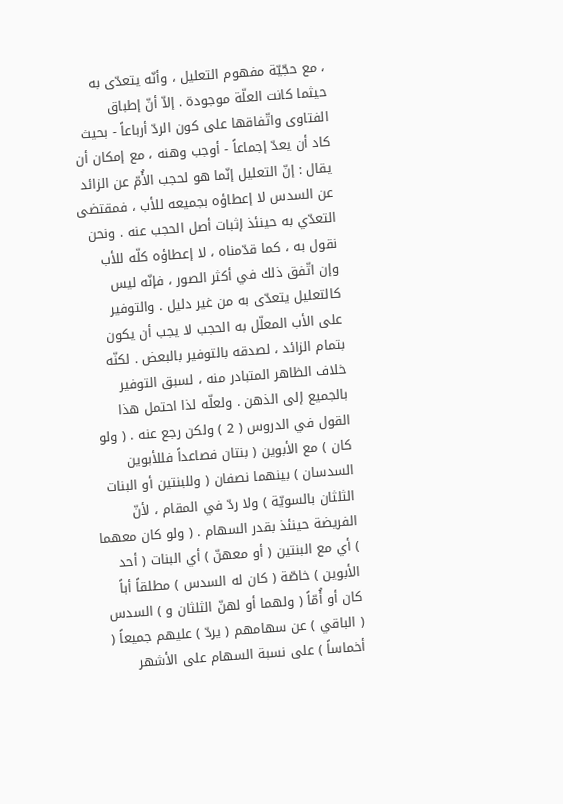، مع حجّيّة مفهوم التعليل ، وأنّه يتعدّى به حيثما كانت العلّة موجودة . إلاّ أنّ إطباق الفتاوى واتّفاقها على كون الردّ أرباعاً - بحيث كاد أن يعدّ إجماعاً - أوجب وهنه ، مع إمكان أن يقال : إنّ التعليل إنّما هو لحجب الأُمّ عن الزائد عن السدس لا إعطاؤه بجميعه للأب ، فمقتضى التعدّي به حينئذ إثبات أصل الحجب عنه . ونحن نقول به ، كما قدّمناه ، لا إعطاؤه كلّه للأب وإن اتّفق ذلك في أكثر الصور ، فإنّه ليس كالتعليل يتعدّى به من غير دليل . والتوفير على الأب المعلّل به الحجب لا يجب أن يكون بتمام الزائد ، لصدقه بالتوفير بالبعض . لكنّه خلاف الظاهر المتبادر منه ، لسبق التوفير بالجميع إلى الذهن . ولعلّه لذا احتمل هذا القول في الدروس ( 2 ) ولكن رجع عنه . ( ولو كان ) مع الأبوين ( بنتان فصاعداً فللأبوين السدسان ) بينهما نصفان ( وللبنتين أو البنات الثلثان بالسويّة ) ولا ردّ في المقام ، لأنّ الفريضة حينئذ بقدر السهام . ( ولو كان معهما ) أي مع البنتين ( أو معهنّ ) أي البنات ( أحد الأبوين ) خاصّة ( كان له السدس ) مطلقاً أباً كان أو أُمّاً ( ولهما أو لهنّ الثلثان و ) السدس ( الباقي ) عن سهامهم ( يردّ ) عليهم جميعاً ( أخماساً ) على نسبة السهام على الأشهر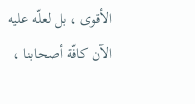الأقوى ، بل لعلّه عليه الآن كافّة أصحابنا ،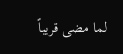لما مضى قريباً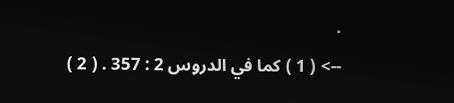.
--> ( 1 ) كما في الدروس 2 : 357 . ( 2 )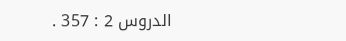الدروس 2 : 357 .